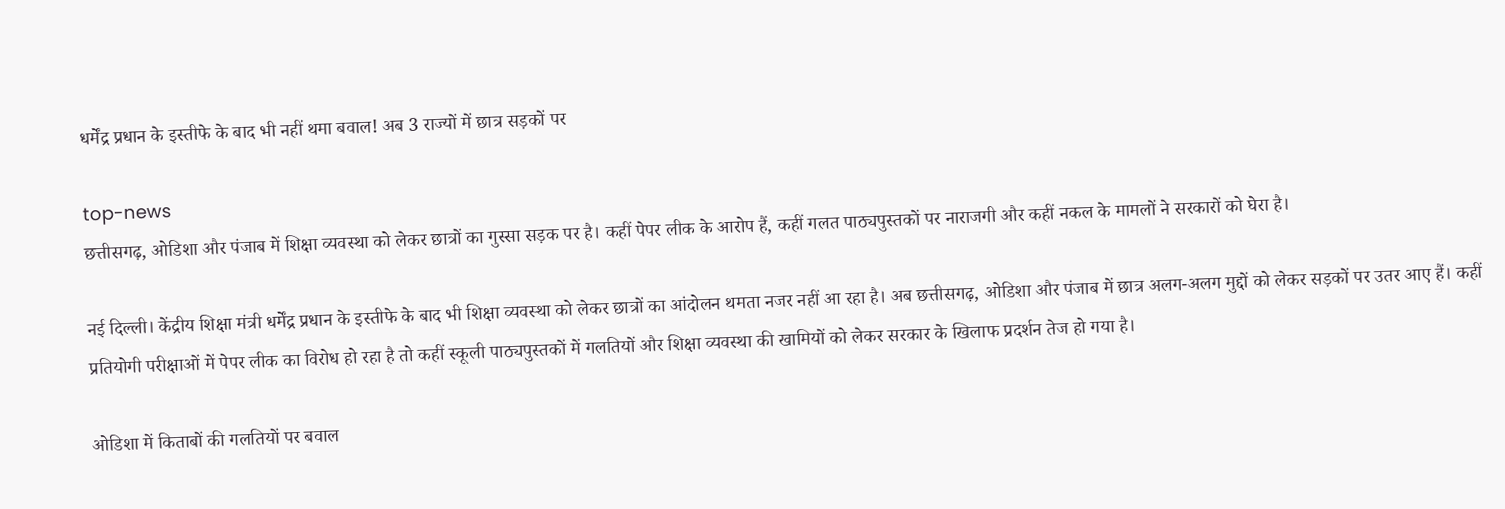धर्मेंद्र प्रधान के इस्तीफे के बाद भी नहीं थमा बवाल! अब 3 राज्यों में छात्र सड़कों पर

top-news
छत्तीसगढ़, ओडिशा और पंजाब में शिक्षा व्यवस्था को लेकर छात्रों का गुस्सा सड़क पर है। कहीं पेपर लीक के आरोप हैं, कहीं गलत पाठ्यपुस्तकों पर नाराजगी और कहीं नकल के मामलों ने सरकारों को घेरा है।

नई दिल्ली। केंद्रीय शिक्षा मंत्री धर्मेंद्र प्रधान के इस्तीफे के बाद भी शिक्षा व्यवस्था को लेकर छात्रों का आंदोलन थमता नजर नहीं आ रहा है। अब छत्तीसगढ़, ओडिशा और पंजाब में छात्र अलग-अलग मुद्दों को लेकर सड़कों पर उतर आए हैं। कहीं प्रतियोगी परीक्षाओं में पेपर लीक का विरोध हो रहा है तो कहीं स्कूली पाठ्यपुस्तकों में गलतियों और शिक्षा व्यवस्था की खामियों को लेकर सरकार के खिलाफ प्रदर्शन तेज हो गया है।

ओडिशा में किताबों की गलतियों पर बवाल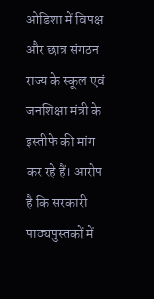ओडिशा में विपक्ष और छात्र संगठन राज्य के स्कूल एवं जनशिक्षा मंत्री के इस्तीफे की मांग कर रहे हैं। आरोप है कि सरकारी पाठ्यपुस्तकों में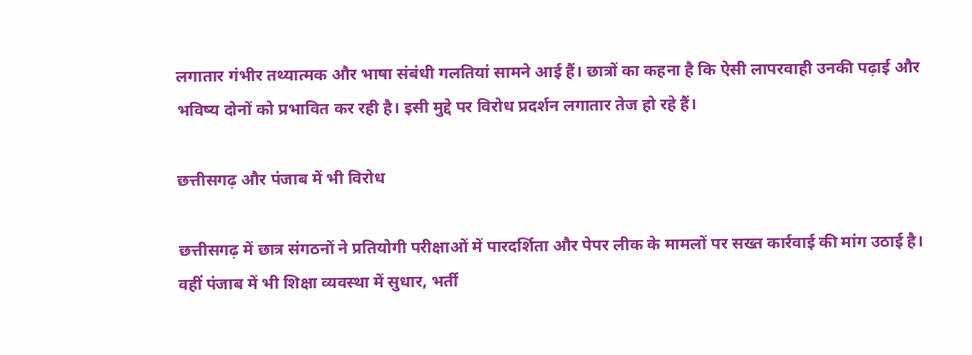लगातार गंभीर तथ्यात्मक और भाषा संबंधी गलतियां सामने आई हैं। छात्रों का कहना है कि ऐसी लापरवाही उनकी पढ़ाई और भविष्य दोनों को प्रभावित कर रही है। इसी मुद्दे पर विरोध प्रदर्शन लगातार तेज हो रहे हैं।

छत्तीसगढ़ और पंजाब में भी विरोध

छत्तीसगढ़ में छात्र संगठनों ने प्रतियोगी परीक्षाओं में पारदर्शिता और पेपर लीक के मामलों पर सख्त कार्रवाई की मांग उठाई है। वहीं पंजाब में भी शिक्षा व्यवस्था में सुधार, भर्ती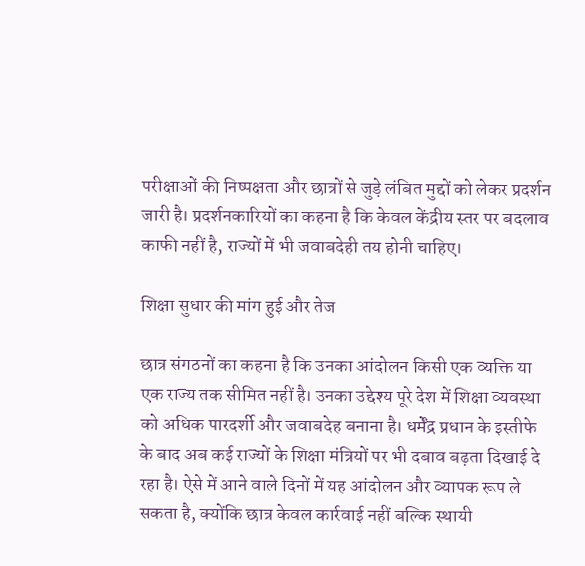परीक्षाओं की निष्पक्षता और छात्रों से जुड़े लंबित मुद्दों को लेकर प्रदर्शन जारी है। प्रदर्शनकारियों का कहना है कि केवल केंद्रीय स्तर पर बदलाव काफी नहीं है, राज्यों में भी जवाबदेही तय होनी चाहिए।

शिक्षा सुधार की मांग हुई और तेज

छात्र संगठनों का कहना है कि उनका आंदोलन किसी एक व्यक्ति या एक राज्य तक सीमित नहीं है। उनका उद्देश्य पूरे देश में शिक्षा व्यवस्था को अधिक पारदर्शी और जवाबदेह बनाना है। धर्मेंद्र प्रधान के इस्तीफे के बाद अब कई राज्यों के शिक्षा मंत्रियों पर भी दबाव बढ़ता दिखाई दे रहा है। ऐसे में आने वाले दिनों में यह आंदोलन और व्यापक रूप ले सकता है, क्योंकि छात्र केवल कार्रवाई नहीं बल्कि स्थायी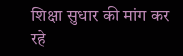शिक्षा सुधार की मांग कर रहे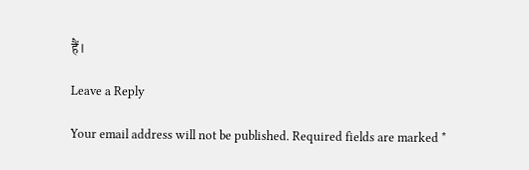हैं।

Leave a Reply

Your email address will not be published. Required fields are marked *